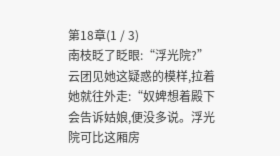第18章(1 / 3)
南枝眨了眨眼:“浮光院?”
云团见她这疑惑的模样,拉着她就往外走:“奴婢想着殿下会告诉姑娘,便没多说。浮光院可比这厢房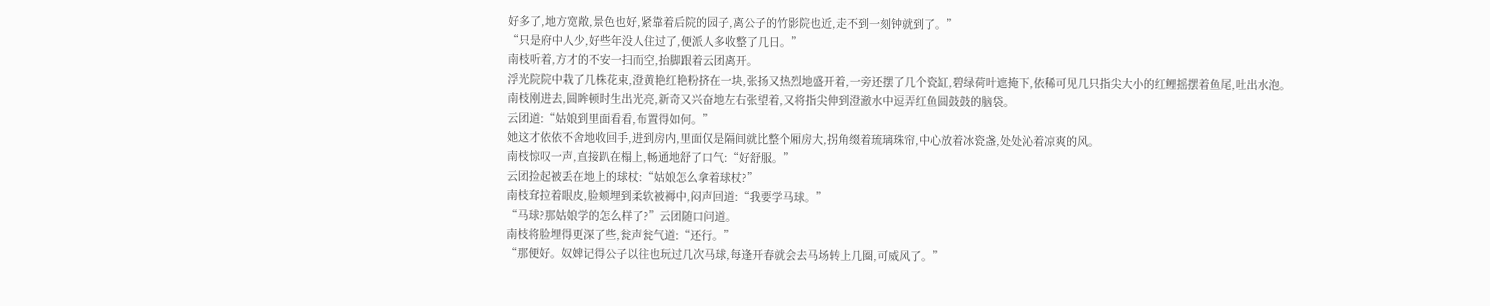好多了,地方宽敞,景色也好,紧靠着后院的园子,离公子的竹影院也近,走不到一刻钟就到了。”
“只是府中人少,好些年没人住过了,便派人多收整了几日。”
南枝听着,方才的不安一扫而空,抬脚跟着云团离开。
浮光院院中栽了几株花束,澄黄艳红艳粉挤在一块,张扬又热烈地盛开着,一旁还摆了几个瓷缸,碧绿荷叶遮掩下,依稀可见几只指尖大小的红鲤摇摆着鱼尾,吐出水泡。
南枝刚进去,圆眸顿时生出光亮,新奇又兴奋地左右张望着,又将指尖伸到澄澈水中逗弄红鱼圆鼓鼓的脑袋。
云团道:“姑娘到里面看看,布置得如何。”
她这才依依不舍地收回手,进到房内,里面仅是隔间就比整个厢房大,拐角缀着琉璃珠帘,中心放着冰瓷盏,处处沁着凉爽的风。
南枝惊叹一声,直接趴在榻上,畅通地舒了口气:“好舒服。”
云团捡起被丢在地上的球杖:“姑娘怎么拿着球杖?”
南枝耷拉着眼皮,脸颊埋到柔软被褥中,闷声回道:“我要学马球。”
“马球?那姑娘学的怎么样了?”云团随口问道。
南枝将脸埋得更深了些,瓮声瓮气道:“还行。”
“那便好。奴婢记得公子以往也玩过几次马球,每逢开春就会去马场转上几圈,可威风了。”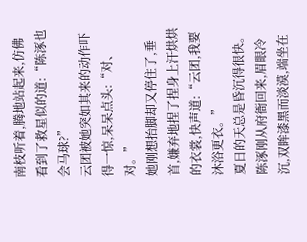南枝听着,腾地站起来,仿佛看到了救星似的道:“陈涿也会马球?”
云团被她突如其来的动作吓得一惊,呆呆点头:“对、对。”
她刚想抬脚却又停住了,垂首,嫌弃地捏了捏身上汗烘烘的衣裳,快声道:“云团,我要沐浴更衣。”
夏日的天总是昏沉得很快。
陈涿刚从府衙回来,眉眼冷沉,双眸漆黑而淡漠,端坐在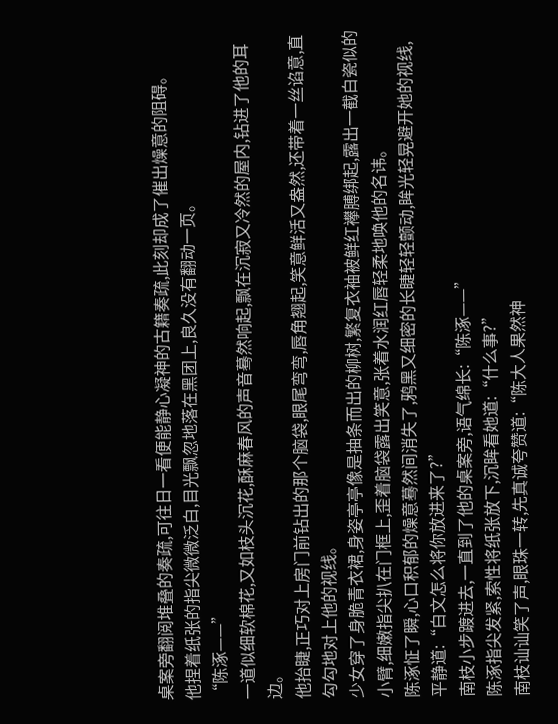桌案旁翻阅堆叠的奏疏,可往日一看便能静心凝神的古籍奏疏,此刻却成了催出燥意的阻碍。
他捏着纸张的指尖微微泛白,目光飘忽地落在黑团上,良久没有翻动一页。
“陈涿——”
一道似细软棉花,又如枝头沉花,酥麻春风的声音蓦然响起,飘在沉寂又冷然的屋内,钻进了他的耳边。
他抬睫,正巧对上房门前钻出的那个脑袋,眼尾弯弯,唇角翘起,笑意鲜活又盎然,还带着一丝谄意,直勾勾地对上他的视线。
少女穿了身脆青衣裙,身姿亭亭像是抽条而出的柳树,繁复衣袖被鲜红襻膊绑起,露出一截白瓷似的小臂,细嫩指尖扒在门框上,歪着脑袋露出笑意,张着水润红唇轻柔地唤他的名讳。
陈涿怔了瞬,心口积郁的燥意蓦然间消失了,鸦黑又细密的长睫轻轻颤动,眸光轻晃避开她的视线,平静道:“白文怎么将你放进来了?”
南枝小步踱进去,一直到了他的桌案旁,语气绵长:“陈涿——”
陈涿指尖发紧,索性将纸张放下,沉眸看她道:“什么事?”
南枝讪讪笑了声,眼珠一转,先真诚夸赞道:“陈大人果然神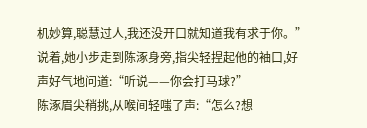机妙算,聪慧过人,我还没开口就知道我有求于你。”说着,她小步走到陈涿身旁,指尖轻捏起他的袖口,好声好气地问道:“听说——你会打马球?”
陈涿眉尖稍挑,从喉间轻嗤了声:“怎么?想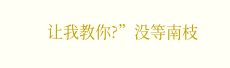让我教你?”没等南枝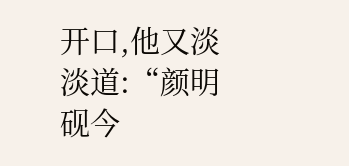开口,他又淡淡道:“颜明砚今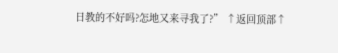日教的不好吗?怎地又来寻我了?” ↑返回顶部↑